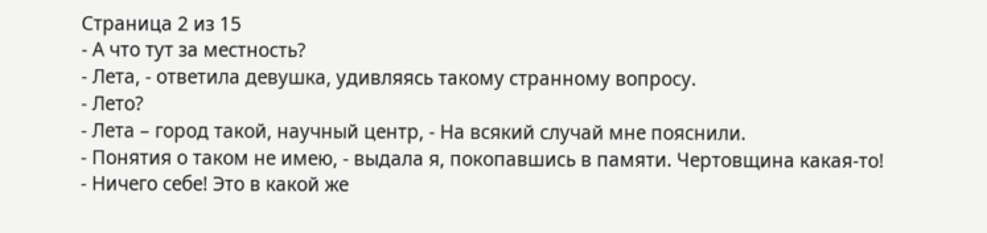Страница 2 из 15
- А что тут за местность?
- Лета, - ответила девушка, удивляясь такому странному вопросу.
- Лето?
- Лета – город такой, научный центр, - На всякий случай мне пояснили.
- Понятия о таком не имею, - выдала я, покопавшись в памяти. Чертовщина какая-то!
- Ничего себе! Это в какой же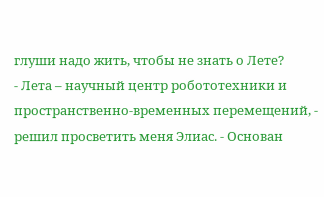глуши надо жить, чтобы не знать о Лете?
- Лета – научный центр робототехники и пространственно-временных перемещений, - решил просветить меня Элиас. - Основан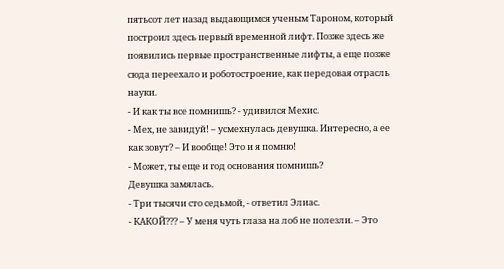пятьсот лет назад выдающимся ученым Тароном, который построил здесь первый временной лифт. Позже здесь же появились первые пространственные лифты, а еще позже сюда переехало и роботостроение, как передовая отрасль науки.
- И как ты все помнишь? - удивился Мехис.
- Мех, не завидуй! – усмехнулась девушка. Интересно, а ее как зовут? – И вообще! Это и я помню!
- Может, ты еще и год основания помнишь?
Девушка замялась.
- Три тысячи сто седьмой, - ответил Элиас.
- КАКОЙ??? – У меня чуть глаза на лоб не полезли. – Это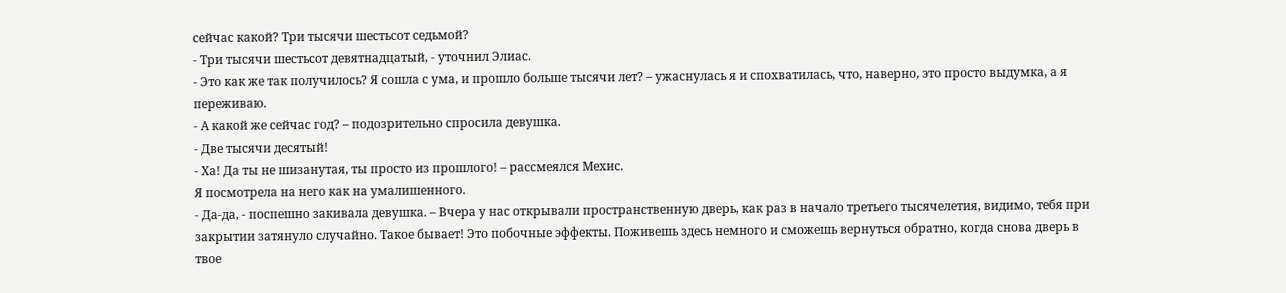сейчас какой? Три тысячи шестьсот седьмой?
- Три тысячи шестьсот девятнадцатый, - уточнил Элиас.
- Это как же так получилось? Я сошла с ума, и прошло больше тысячи лет? – ужаснулась я и спохватилась, что, наверно, это просто выдумка, а я переживаю.
- А какой же сейчас год? – подозрительно спросила девушка.
- Две тысячи десятый!
- Ха! Да ты не шизанутая, ты просто из прошлого! – рассмеялся Мехис.
Я посмотрела на него как на умалишенного.
- Да-да, - поспешно закивала девушка. – Вчера у нас открывали пространственную дверь, как раз в начало третьего тысячелетия, видимо, тебя при закрытии затянуло случайно. Такое бывает! Это побочные эффекты. Поживешь здесь немного и сможешь вернуться обратно, когда снова дверь в твое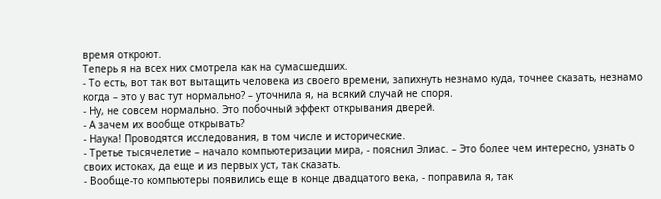время откроют.
Теперь я на всех них смотрела как на сумасшедших.
- То есть, вот так вот вытащить человека из своего времени, запихнуть незнамо куда, точнее сказать, незнамо когда – это у вас тут нормально? – уточнила я, на всякий случай не споря.
- Ну, не совсем нормально. Это побочный эффект открывания дверей.
- А зачем их вообще открывать?
- Наука! Проводятся исследования, в том числе и исторические.
- Третье тысячелетие – начало компьютеризации мира, - пояснил Элиас. – Это более чем интересно, узнать о своих истоках, да еще и из первых уст, так сказать.
- Вообще-то компьютеры появились еще в конце двадцатого века, - поправила я, так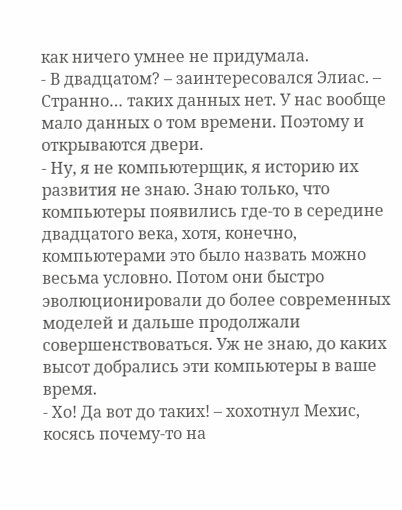как ничего умнее не придумала.
- В двадцатом? – заинтересовался Элиас. – Странно… таких данных нет. У нас вообще мало данных о том времени. Поэтому и открываются двери.
- Ну, я не компьютерщик, я историю их развития не знаю. Знаю только, что компьютеры появились где-то в середине двадцатого века, хотя, конечно, компьютерами это было назвать можно весьма условно. Потом они быстро эволюционировали до более современных моделей и дальше продолжали совершенствоваться. Уж не знаю, до каких высот добрались эти компьютеры в ваше время.
- Хо! Да вот до таких! – хохотнул Мехис, косясь почему-то на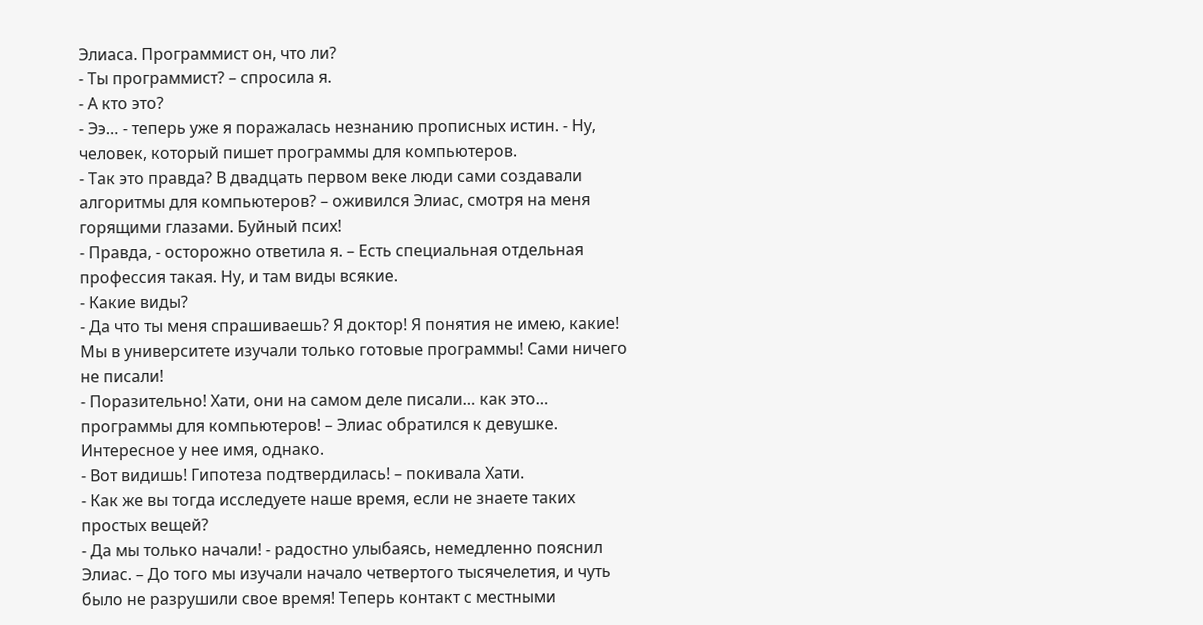Элиаса. Программист он, что ли?
- Ты программист? – спросила я.
- А кто это?
- Ээ… - теперь уже я поражалась незнанию прописных истин. - Ну, человек, который пишет программы для компьютеров.
- Так это правда? В двадцать первом веке люди сами создавали алгоритмы для компьютеров? – оживился Элиас, смотря на меня горящими глазами. Буйный псих!
- Правда, - осторожно ответила я. – Есть специальная отдельная профессия такая. Ну, и там виды всякие.
- Какие виды?
- Да что ты меня спрашиваешь? Я доктор! Я понятия не имею, какие! Мы в университете изучали только готовые программы! Сами ничего не писали!
- Поразительно! Хати, они на самом деле писали… как это… программы для компьютеров! – Элиас обратился к девушке. Интересное у нее имя, однако.
- Вот видишь! Гипотеза подтвердилась! – покивала Хати.
- Как же вы тогда исследуете наше время, если не знаете таких простых вещей?
- Да мы только начали! - радостно улыбаясь, немедленно пояснил Элиас. – До того мы изучали начало четвертого тысячелетия, и чуть было не разрушили свое время! Теперь контакт с местными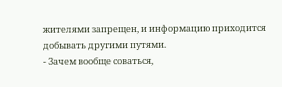жителями запрещен, и информацию приходится добывать другими путями.
- Зачем вообще соваться,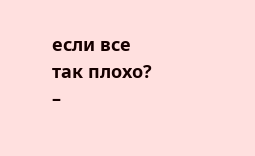если все так плохо? –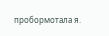пробормотала я.